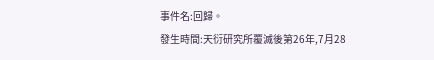事件名:回歸。
發生時間:天衍研究所覆滅後第26年,7月28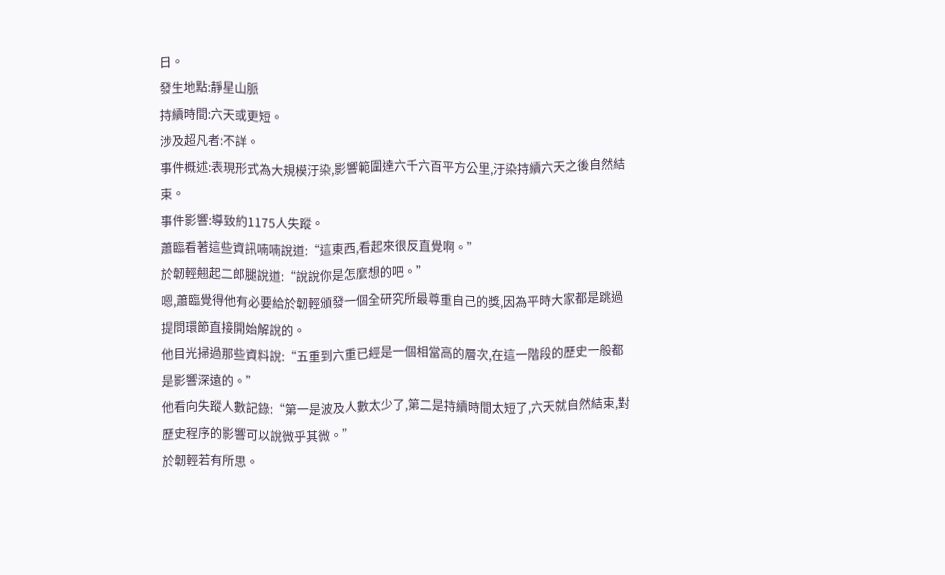日。
發生地點:靜星山脈
持續時間:六天或更短。
涉及超凡者:不詳。
事件概述:表現形式為大規模汙染,影響範圍達六千六百平方公里,汙染持續六天之後自然結束。
事件影響:導致約1175人失蹤。
蕭臨看著這些資訊喃喃說道:“這東西,看起來很反直覺啊。”
於韌輕翹起二郎腿說道:“說說你是怎麼想的吧。”
嗯,蕭臨覺得他有必要給於韌輕頒發一個全研究所最尊重自己的獎,因為平時大家都是跳過提問環節直接開始解說的。
他目光掃過那些資料說:“五重到六重已經是一個相當高的層次,在這一階段的歷史一般都是影響深遠的。”
他看向失蹤人數記錄:“第一是波及人數太少了,第二是持續時間太短了,六天就自然結束,對歷史程序的影響可以說微乎其微。”
於韌輕若有所思。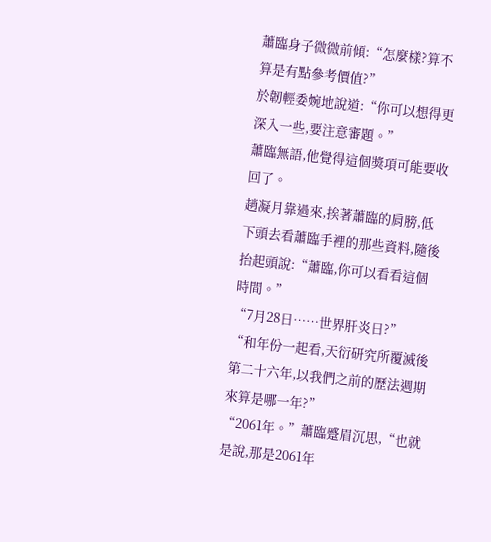蕭臨身子微微前傾:“怎麼樣?算不算是有點參考價值?”
於韌輕委婉地說道:“你可以想得更深入一些,要注意審題。”
蕭臨無語,他覺得這個獎項可能要收回了。
趙凝月靠過來,挨著蕭臨的肩膀,低下頭去看蕭臨手裡的那些資料,隨後抬起頭說:“蕭臨,你可以看看這個時間。”
“7月28日……世界肝炎日?”
“和年份一起看,天衍研究所覆滅後第二十六年,以我們之前的歷法週期來算是哪一年?”
“2061年。”蕭臨蹙眉沉思,“也就是說,那是2061年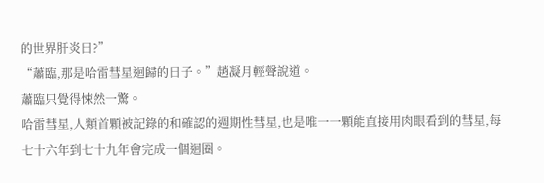的世界肝炎日?”
“蕭臨,那是哈雷彗星迴歸的日子。”趙凝月輕聲說道。
蕭臨只覺得悚然一驚。
哈雷彗星,人類首顆被記錄的和確認的週期性彗星,也是唯一一顆能直接用肉眼看到的彗星,每七十六年到七十九年會完成一個迴圈。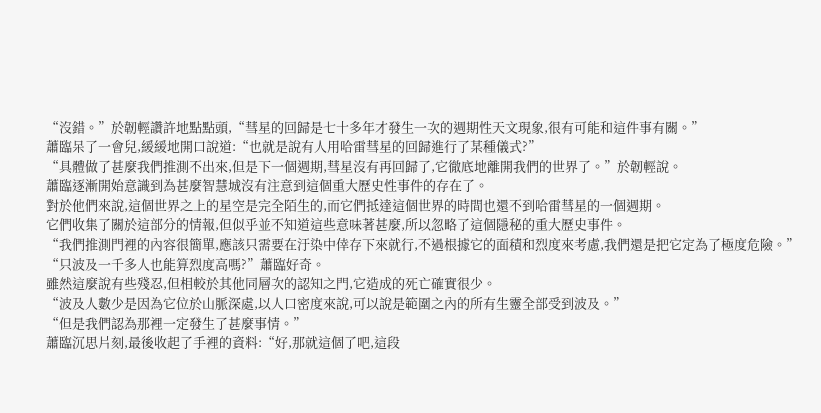“沒錯。”於韌輕讚許地點點頭,“彗星的回歸是七十多年才發生一次的週期性天文現象,很有可能和這件事有關。”
蕭臨呆了一會兒,緩緩地開口說道:“也就是說有人用哈雷彗星的回歸進行了某種儀式?”
“具體做了甚麼我們推測不出來,但是下一個週期,彗星沒有再回歸了,它徹底地離開我們的世界了。”於韌輕說。
蕭臨逐漸開始意識到為甚麼智慧城沒有注意到這個重大歷史性事件的存在了。
對於他們來說,這個世界之上的星空是完全陌生的,而它們抵達這個世界的時間也還不到哈雷彗星的一個週期。
它們收集了關於這部分的情報,但似乎並不知道這些意味著甚麼,所以忽略了這個隱秘的重大歷史事件。
“我們推測門裡的內容很簡單,應該只需要在汙染中倖存下來就行,不過根據它的面積和烈度來考慮,我們還是把它定為了極度危險。”
“只波及一千多人也能算烈度高嗎?”蕭臨好奇。
雖然這麼說有些殘忍,但相較於其他同層次的認知之門,它造成的死亡確實很少。
“波及人數少是因為它位於山脈深處,以人口密度來說,可以說是範圍之內的所有生靈全部受到波及。”
“但是我們認為那裡一定發生了甚麼事情。”
蕭臨沉思片刻,最後收起了手裡的資料:“好,那就這個了吧,這段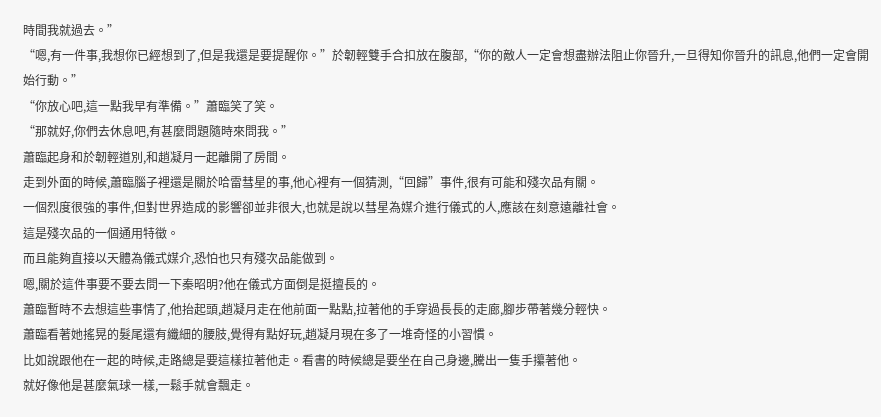時間我就過去。”
“嗯,有一件事,我想你已經想到了,但是我還是要提醒你。”於韌輕雙手合扣放在腹部,“你的敵人一定會想盡辦法阻止你晉升,一旦得知你晉升的訊息,他們一定會開始行動。”
“你放心吧,這一點我早有準備。”蕭臨笑了笑。
“那就好,你們去休息吧,有甚麼問題隨時來問我。”
蕭臨起身和於韌輕道別,和趙凝月一起離開了房間。
走到外面的時候,蕭臨腦子裡還是關於哈雷彗星的事,他心裡有一個猜測,“回歸”事件,很有可能和殘次品有關。
一個烈度很強的事件,但對世界造成的影響卻並非很大,也就是說以彗星為媒介進行儀式的人,應該在刻意遠離社會。
這是殘次品的一個通用特徵。
而且能夠直接以天體為儀式媒介,恐怕也只有殘次品能做到。
嗯,關於這件事要不要去問一下秦昭明?他在儀式方面倒是挺擅長的。
蕭臨暫時不去想這些事情了,他抬起頭,趙凝月走在他前面一點點,拉著他的手穿過長長的走廊,腳步帶著幾分輕快。
蕭臨看著她搖晃的髮尾還有纖細的腰肢,覺得有點好玩,趙凝月現在多了一堆奇怪的小習慣。
比如說跟他在一起的時候,走路總是要這樣拉著他走。看書的時候總是要坐在自己身邊,騰出一隻手攥著他。
就好像他是甚麼氣球一樣,一鬆手就會飄走。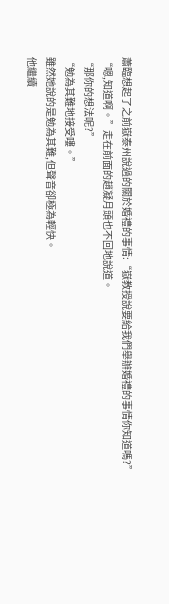蕭臨想起了之前嶽泰州說過的關於婚禮的事情:“嶽教授說要給我們舉辦婚禮的事情你知道嗎?”
“嗯,知道啊。”走在前面的趙凝月頭也不回地說道。
“那你的想法呢?”
“勉為其難地接受嘍。”
雖然她說的是勉為其難,但聲音卻極為輕快。
他繼續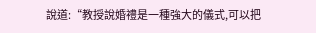說道:“教授說婚禮是一種強大的儀式,可以把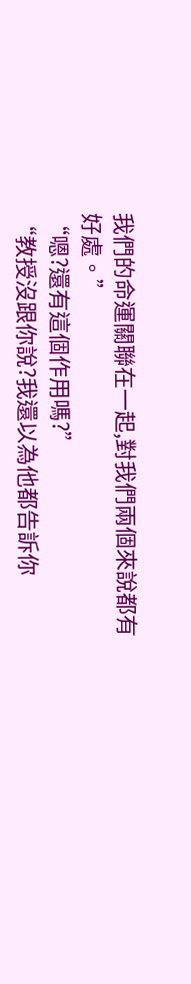我們的命運關聯在一起,對我們兩個來說都有好處。”
“嗯?還有這個作用嗎?”
“教授沒跟你說?我還以為他都告訴你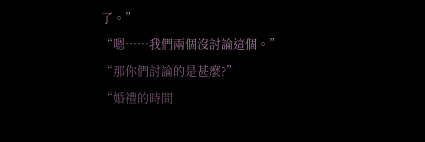了。”
“嗯……我們兩個沒討論這個。”
“那你們討論的是甚麼?”
“婚禮的時間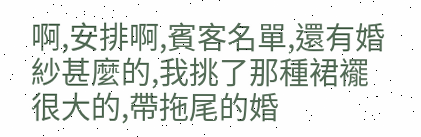啊,安排啊,賓客名單,還有婚紗甚麼的,我挑了那種裙襬很大的,帶拖尾的婚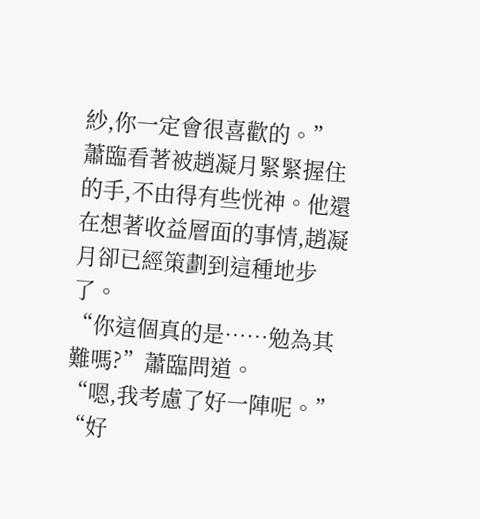紗,你一定會很喜歡的。”
蕭臨看著被趙凝月緊緊握住的手,不由得有些恍神。他還在想著收益層面的事情,趙凝月卻已經策劃到這種地步了。
“你這個真的是……勉為其難嗎?”蕭臨問道。
“嗯,我考慮了好一陣呢。”
“好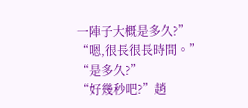一陣子大概是多久?”
“嗯,很長很長時間。”
“是多久?”
“好幾秒吧?”趙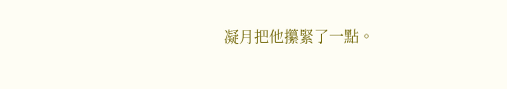凝月把他攥緊了一點。